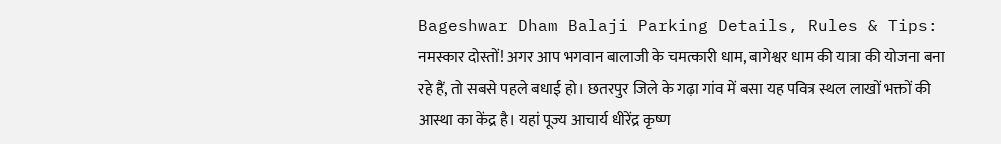Bageshwar Dham Balaji Parking Details, Rules & Tips: नमस्कार दोस्तों! अगर आप भगवान बालाजी के चमत्कारी धाम, बागेश्वर धाम की यात्रा की योजना बना रहे हैं, तो सबसे पहले बधाई हो। छतरपुर जिले के गढ़ा गांव में बसा यह पवित्र स्थल लाखों भक्तों की आस्था का केंद्र है। यहां पूज्य आचार्य धीरेंद्र कृष्ण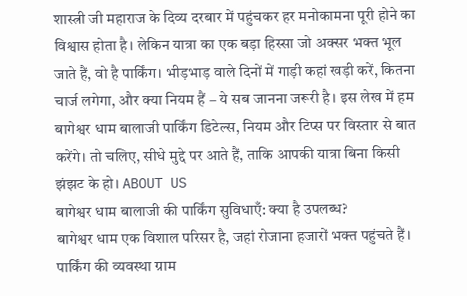शास्त्री जी महाराज के दिव्य दरबार में पहुंचकर हर मनोकामना पूरी होने का विश्वास होता है। लेकिन यात्रा का एक बड़ा हिस्सा जो अक्सर भक्त भूल जाते हैं, वो है पार्किंग। भीड़भाड़ वाले दिनों में गाड़ी कहां खड़ी करें, कितना चार्ज लगेगा, और क्या नियम हैं – ये सब जानना जरूरी है। इस लेख में हम बागेश्वर धाम बालाजी पार्किंग डिटेल्स, नियम और टिप्स पर विस्तार से बात करेंगे। तो चलिए, सीधे मुद्दे पर आते हैं, ताकि आपकी यात्रा बिना किसी झंझट के हो। ABOUT US
बागेश्वर धाम बालाजी की पार्किंग सुविधाएँ: क्या है उपलब्ध?
बागेश्वर धाम एक विशाल परिसर है, जहां रोजाना हजारों भक्त पहुंचते हैं। पार्किंग की व्यवस्था ग्राम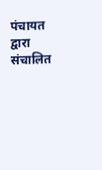पंचायत द्वारा संचालित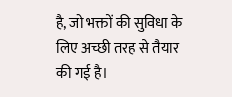है, जो भक्तों की सुविधा के लिए अच्छी तरह से तैयार की गई है।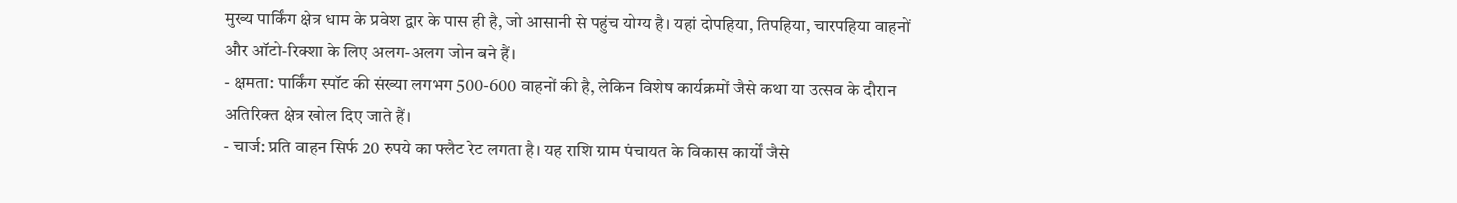मुख्य पार्किंग क्षेत्र धाम के प्रवेश द्वार के पास ही है, जो आसानी से पहुंच योग्य है। यहां दोपहिया, तिपहिया, चारपहिया वाहनों और ऑटो-रिक्शा के लिए अलग-अलग जोन बने हैं।
- क्षमता: पार्किंग स्पॉट की संख्या लगभग 500-600 वाहनों की है, लेकिन विशेष कार्यक्रमों जैसे कथा या उत्सव के दौरान अतिरिक्त क्षेत्र खोल दिए जाते हैं।
- चार्ज: प्रति वाहन सिर्फ 20 रुपये का फ्लैट रेट लगता है। यह राशि ग्राम पंचायत के विकास कार्यों जैसे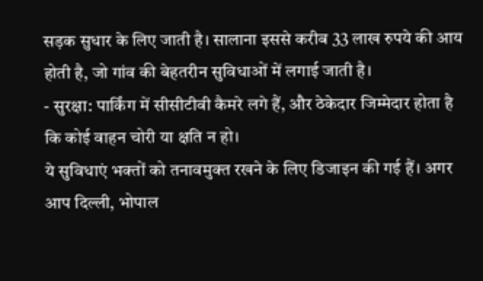सड़क सुधार के लिए जाती है। सालाना इससे करीब 33 लाख रुपये की आय होती है, जो गांव की बेहतरीन सुविधाओं में लगाई जाती है।
- सुरक्षा: पार्किंग में सीसीटीवी कैमरे लगे हैं, और ठेकेदार जिम्मेदार होता है कि कोई वाहन चोरी या क्षति न हो।
ये सुविधाएं भक्तों को तनावमुक्त रखने के लिए डिजाइन की गई हैं। अगर आप दिल्ली, भोपाल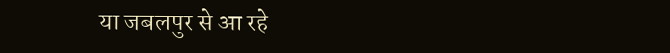या जबलपुर से आ रहे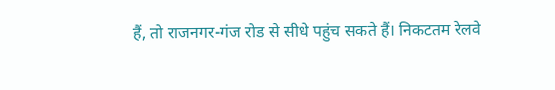हैं, तो राजनगर-गंज रोड से सीधे पहुंच सकते हैं। निकटतम रेलवे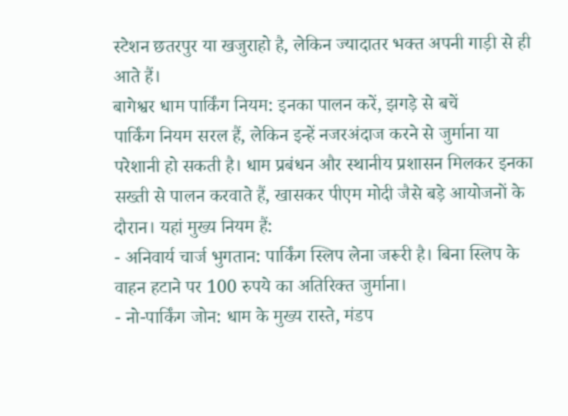स्टेशन छतरपुर या खजुराहो है, लेकिन ज्यादातर भक्त अपनी गाड़ी से ही आते हैं।
बागेश्वर धाम पार्किंग नियम: इनका पालन करें, झगड़े से बचें
पार्किंग नियम सरल हैं, लेकिन इन्हें नजरअंदाज करने से जुर्माना या परेशानी हो सकती है। धाम प्रबंधन और स्थानीय प्रशासन मिलकर इनका सख्ती से पालन करवाते हैं, खासकर पीएम मोदी जैसे बड़े आयोजनों के दौरान। यहां मुख्य नियम हैं:
- अनिवार्य चार्ज भुगतान: पार्किंग स्लिप लेना जरूरी है। बिना स्लिप के वाहन हटाने पर 100 रुपये का अतिरिक्त जुर्माना।
- नो-पार्किंग जोन: धाम के मुख्य रास्ते, मंडप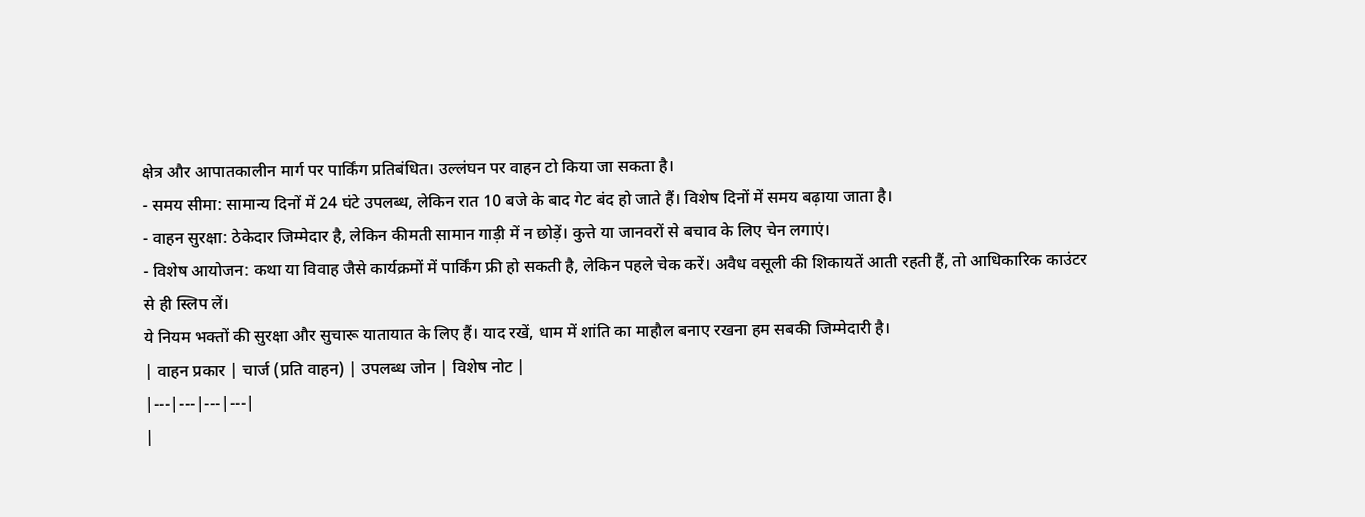क्षेत्र और आपातकालीन मार्ग पर पार्किंग प्रतिबंधित। उल्लंघन पर वाहन टो किया जा सकता है।
- समय सीमा: सामान्य दिनों में 24 घंटे उपलब्ध, लेकिन रात 10 बजे के बाद गेट बंद हो जाते हैं। विशेष दिनों में समय बढ़ाया जाता है।
- वाहन सुरक्षा: ठेकेदार जिम्मेदार है, लेकिन कीमती सामान गाड़ी में न छोड़ें। कुत्ते या जानवरों से बचाव के लिए चेन लगाएं।
- विशेष आयोजन: कथा या विवाह जैसे कार्यक्रमों में पार्किंग फ्री हो सकती है, लेकिन पहले चेक करें। अवैध वसूली की शिकायतें आती रहती हैं, तो आधिकारिक काउंटर से ही स्लिप लें।
ये नियम भक्तों की सुरक्षा और सुचारू यातायात के लिए हैं। याद रखें, धाम में शांति का माहौल बनाए रखना हम सबकी जिम्मेदारी है।
| वाहन प्रकार | चार्ज (प्रति वाहन) | उपलब्ध जोन | विशेष नोट |
|---|---|---|---|
|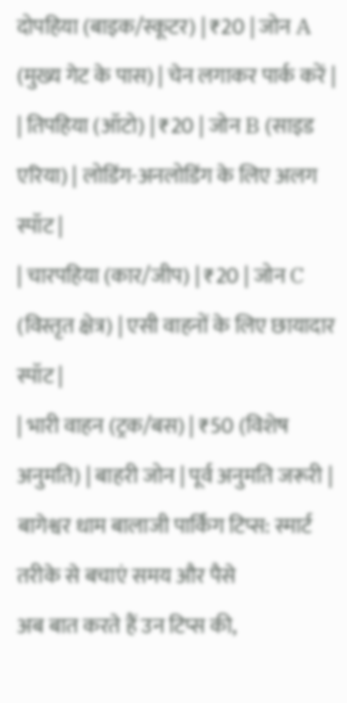दोपहिया (बाइक/स्कूटर) | ₹20 | जोन A (मुख्य गेट के पास) | चेन लगाकर पार्क करें |
| तिपहिया (ऑटो) | ₹20 | जोन B (साइड एरिया) | लोडिंग-अनलोडिंग के लिए अलग स्पॉट |
| चारपहिया (कार/जीप) | ₹20 | जोन C (विस्तृत क्षेत्र) | एसी वाहनों के लिए छायादार स्पॉट |
| भारी वाहन (ट्रक/बस) | ₹50 (विशेष अनुमति) | बाहरी जोन | पूर्व अनुमति जरूरी |
बागेश्वर धाम बालाजी पार्किंग टिप्स: स्मार्ट तरीके से बचाएं समय और पैसे
अब बात करते हैं उन टिप्स की,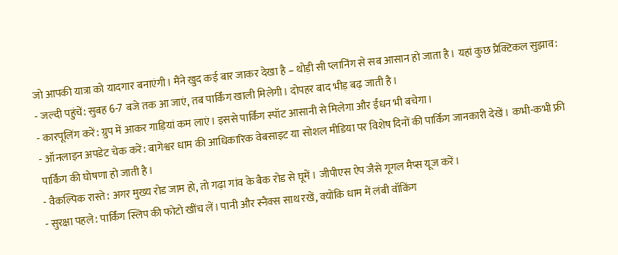जो आपकी यात्रा को यादगार बनाएंगी। मैंने खुद कई बार जाकर देखा है – थोड़ी सी प्लानिंग से सब आसान हो जाता है। यहां कुछ प्रैक्टिकल सुझाव:
- जल्दी पहुंचें: सुबह 6-7 बजे तक आ जाएं, तब पार्किंग खाली मिलेगी। दोपहर बाद भीड़ बढ़ जाती है।
- कारपूलिंग करें: ग्रुप में आकर गाड़ियां कम लाएं। इससे पार्किंग स्पॉट आसानी से मिलेगा और ईंधन भी बचेगा।
- ऑनलाइन अपडेट चेक करें: बागेश्वर धाम की आधिकारिक वेबसाइट या सोशल मीडिया पर विशेष दिनों की पार्किंग जानकारी देखें। कभी-कभी फ्री पार्किंग की घोषणा हो जाती है।
- वैकल्पिक रास्ते: अगर मुख्य रोड जाम हो, तो गढ़ा गांव के बैक रोड से घूमें। जीपीएस ऐप जैसे गूगल मैप्स यूज करें।
- सुरक्षा पहले: पार्किंग स्लिप की फोटो खींच लें। पानी और स्नैक्स साथ रखें, क्योंकि धाम में लंबी वॉकिंग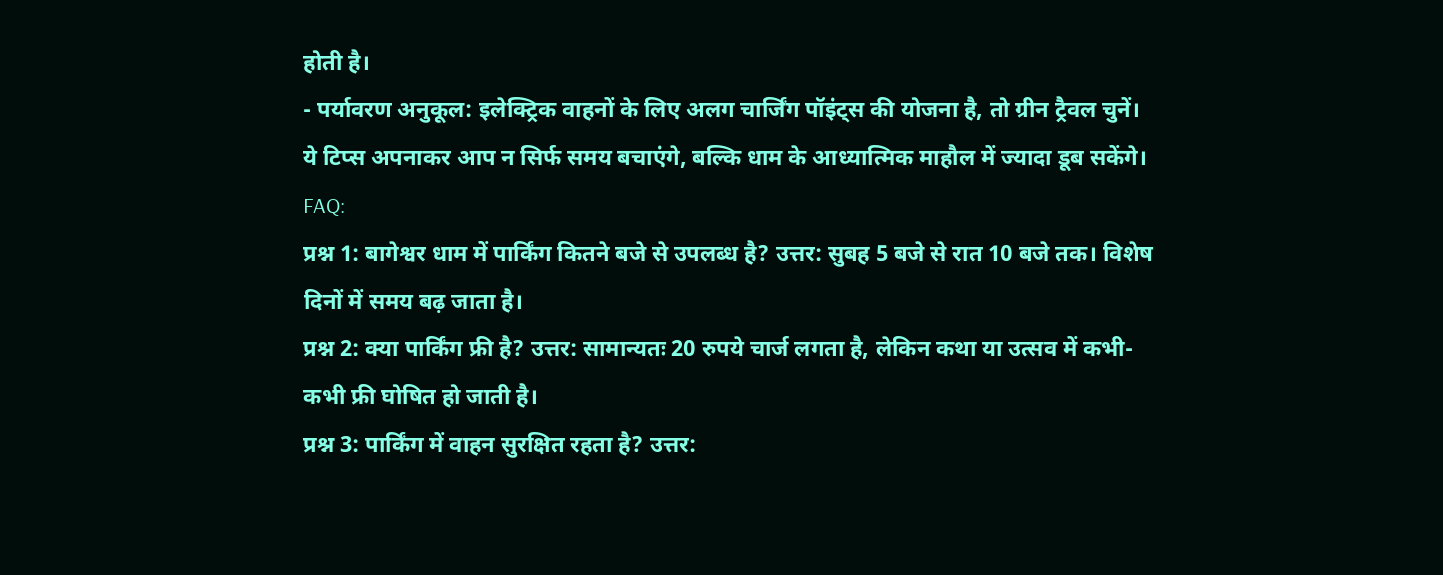होती है।
- पर्यावरण अनुकूल: इलेक्ट्रिक वाहनों के लिए अलग चार्जिंग पॉइंट्स की योजना है, तो ग्रीन ट्रैवल चुनें।
ये टिप्स अपनाकर आप न सिर्फ समय बचाएंगे, बल्कि धाम के आध्यात्मिक माहौल में ज्यादा डूब सकेंगे।
FAQ:
प्रश्न 1: बागेश्वर धाम में पार्किंग कितने बजे से उपलब्ध है? उत्तर: सुबह 5 बजे से रात 10 बजे तक। विशेष दिनों में समय बढ़ जाता है।
प्रश्न 2: क्या पार्किंग फ्री है? उत्तर: सामान्यतः 20 रुपये चार्ज लगता है, लेकिन कथा या उत्सव में कभी-कभी फ्री घोषित हो जाती है।
प्रश्न 3: पार्किंग में वाहन सुरक्षित रहता है? उत्तर: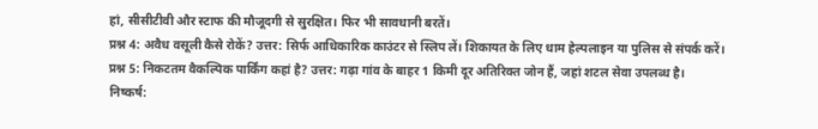हां, सीसीटीवी और स्टाफ की मौजूदगी से सुरक्षित। फिर भी सावधानी बरतें।
प्रश्न 4: अवैध वसूली कैसे रोकें? उत्तर: सिर्फ आधिकारिक काउंटर से स्लिप लें। शिकायत के लिए धाम हेल्पलाइन या पुलिस से संपर्क करें।
प्रश्न 5: निकटतम वैकल्पिक पार्किंग कहां है? उत्तर: गढ़ा गांव के बाहर 1 किमी दूर अतिरिक्त जोन हैं, जहां शटल सेवा उपलब्ध है।
निष्कर्ष: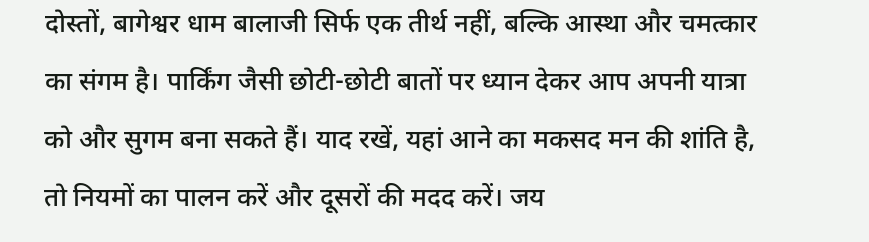दोस्तों, बागेश्वर धाम बालाजी सिर्फ एक तीर्थ नहीं, बल्कि आस्था और चमत्कार का संगम है। पार्किंग जैसी छोटी-छोटी बातों पर ध्यान देकर आप अपनी यात्रा को और सुगम बना सकते हैं। याद रखें, यहां आने का मकसद मन की शांति है, तो नियमों का पालन करें और दूसरों की मदद करें। जय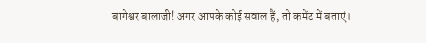बागेश्वर बालाजी! अगर आपके कोई सवाल हैं, तो कमेंट में बताएं।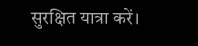सुरक्षित यात्रा करें।